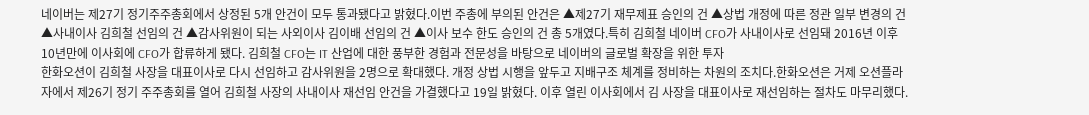네이버는 제27기 정기주주총회에서 상정된 5개 안건이 모두 통과됐다고 밝혔다.이번 주총에 부의된 안건은 ▲제27기 재무제표 승인의 건 ▲상법 개정에 따른 정관 일부 변경의 건 ▲사내이사 김희철 선임의 건 ▲감사위원이 되는 사외이사 김이배 선임의 건 ▲이사 보수 한도 승인의 건 총 5개였다.특히 김희철 네이버 CFO가 사내이사로 선임돼 2016년 이후 10년만에 이사회에 CFO가 합류하게 됐다. 김희철 CFO는 IT 산업에 대한 풍부한 경험과 전문성을 바탕으로 네이버의 글로벌 확장을 위한 투자
한화오션이 김희철 사장을 대표이사로 다시 선임하고 감사위원을 2명으로 확대했다. 개정 상법 시행을 앞두고 지배구조 체계를 정비하는 차원의 조치다.한화오션은 거제 오션플라자에서 제26기 정기 주주총회를 열어 김희철 사장의 사내이사 재선임 안건을 가결했다고 19일 밝혔다. 이후 열린 이사회에서 김 사장을 대표이사로 재선임하는 절차도 마무리했다.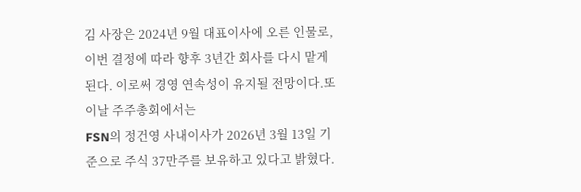김 사장은 2024년 9월 대표이사에 오른 인물로, 이번 결정에 따라 향후 3년간 회사를 다시 맡게 된다. 이로써 경영 연속성이 유지될 전망이다.또 이날 주주총회에서는
FSN의 정건영 사내이사가 2026년 3월 13일 기준으로 주식 37만주를 보유하고 있다고 밝혔다.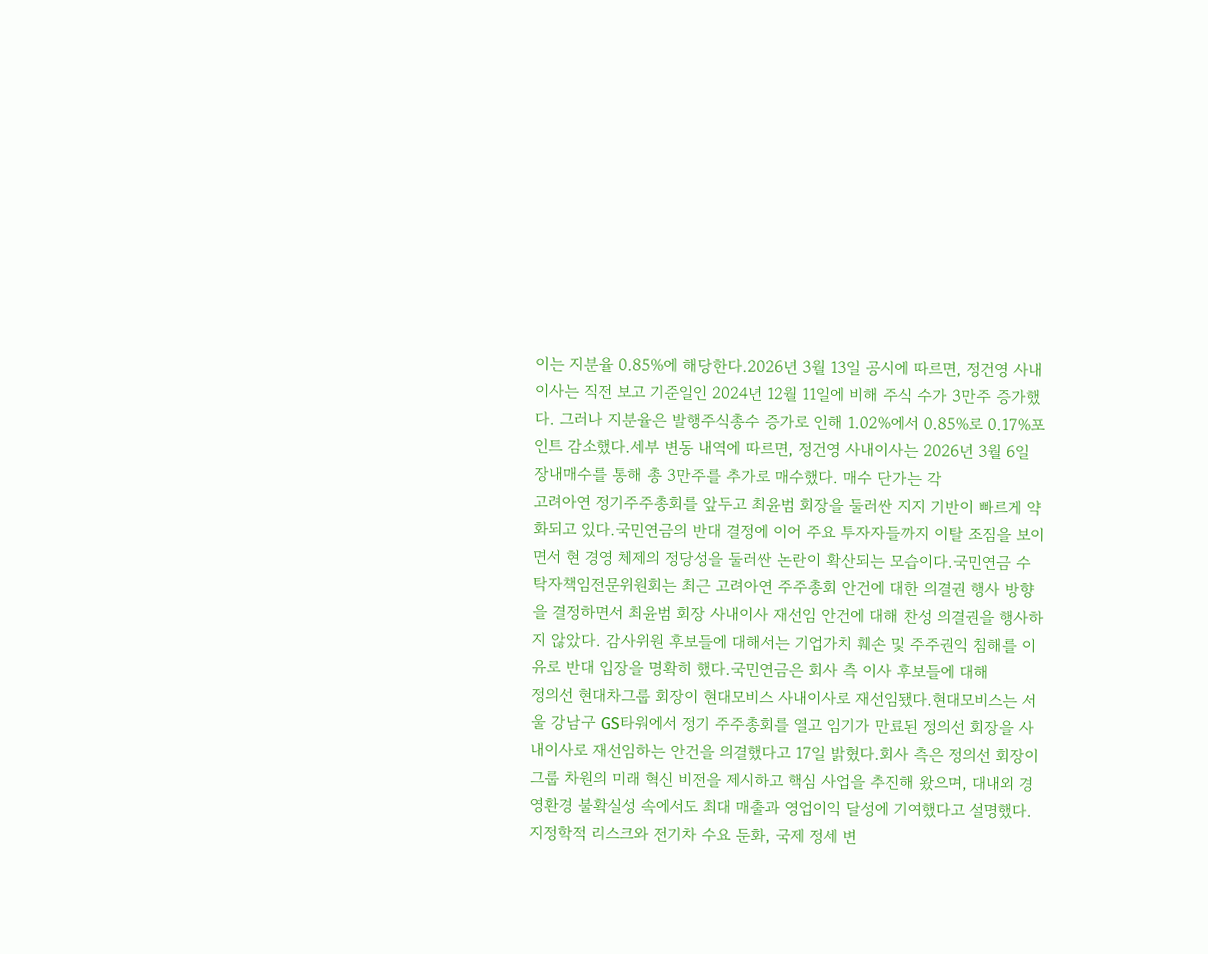이는 지분율 0.85%에 해당한다.2026년 3월 13일 공시에 따르면, 정건영 사내이사는 직전 보고 기준일인 2024년 12월 11일에 비해 주식 수가 3만주 증가했다. 그러나 지분율은 발행주식총수 증가로 인해 1.02%에서 0.85%로 0.17%포인트 감소했다.세부 변동 내역에 따르면, 정건영 사내이사는 2026년 3월 6일 장내매수를 통해 총 3만주를 추가로 매수했다. 매수 단가는 각
고려아연 정기주주총회를 앞두고 최윤범 회장을 둘러싼 지지 기반이 빠르게 약화되고 있다.국민연금의 반대 결정에 이어 주요 투자자들까지 이탈 조짐을 보이면서 현 경영 체제의 정당성을 둘러싼 논란이 확산되는 모습이다.국민연금 수탁자책임전문위원회는 최근 고려아연 주주총회 안건에 대한 의결권 행사 방향을 결정하면서 최윤범 회장 사내이사 재선임 안건에 대해 찬성 의결권을 행사하지 않았다. 감사위원 후보들에 대해서는 기업가치 훼손 및 주주권익 침해를 이유로 반대 입장을 명확히 했다.국민연금은 회사 측 이사 후보들에 대해
정의선 현대차그룹 회장이 현대모비스 사내이사로 재선임됐다.현대모비스는 서울 강남구 GS타워에서 정기 주주총회를 열고 임기가 만료된 정의선 회장을 사내이사로 재선임하는 안건을 의결했다고 17일 밝혔다.회사 측은 정의선 회장이 그룹 차원의 미래 혁신 비전을 제시하고 핵심 사업을 추진해 왔으며, 대내외 경영환경 불확실성 속에서도 최대 매출과 영업이익 달성에 기여했다고 설명했다. 지정학적 리스크와 전기차 수요 둔화, 국제 정세 변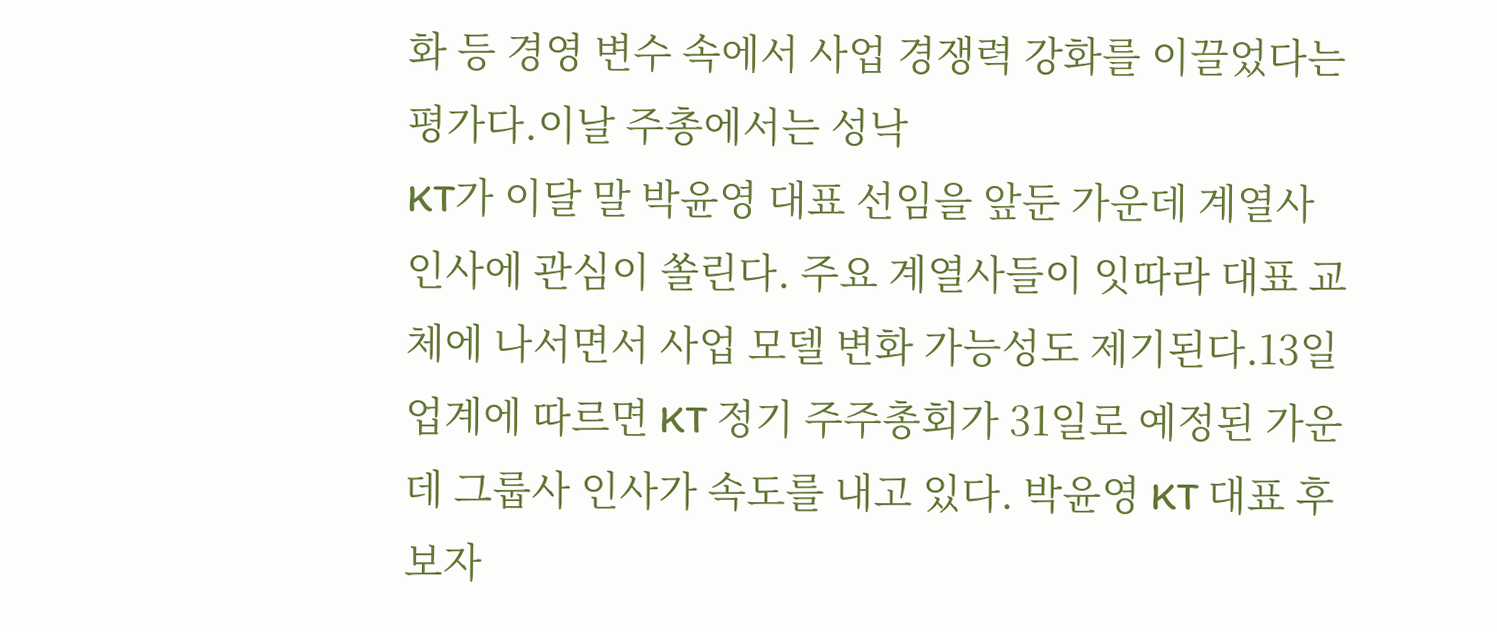화 등 경영 변수 속에서 사업 경쟁력 강화를 이끌었다는 평가다.이날 주총에서는 성낙
KT가 이달 말 박윤영 대표 선임을 앞둔 가운데 계열사 인사에 관심이 쏠린다. 주요 계열사들이 잇따라 대표 교체에 나서면서 사업 모델 변화 가능성도 제기된다.13일 업계에 따르면 KT 정기 주주총회가 31일로 예정된 가운데 그룹사 인사가 속도를 내고 있다. 박윤영 KT 대표 후보자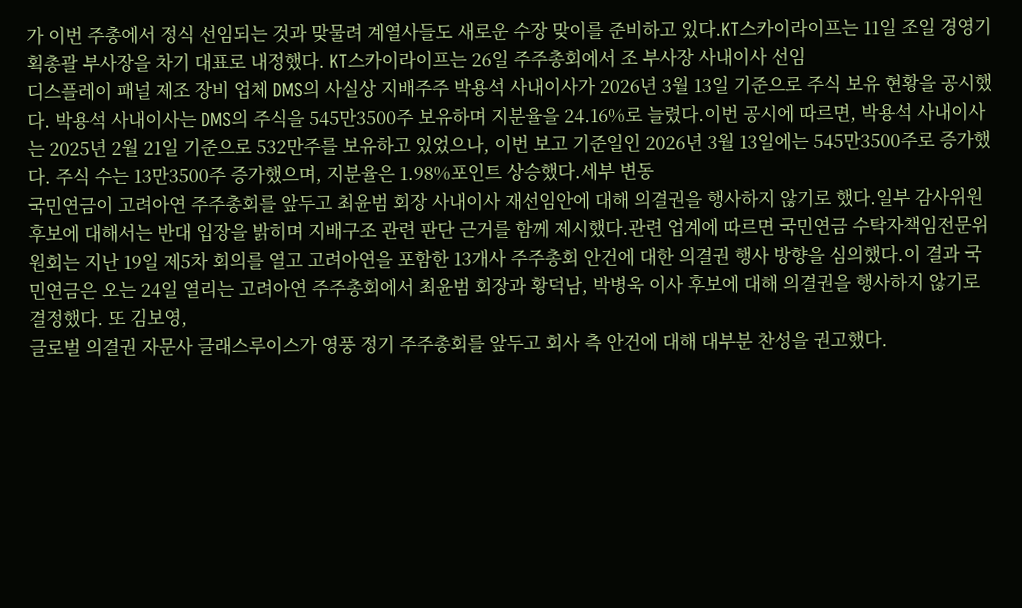가 이번 주총에서 정식 선임되는 것과 맞물려 계열사들도 새로운 수장 맞이를 준비하고 있다.KT스카이라이프는 11일 조일 경영기획총괄 부사장을 차기 대표로 내정했다. KT스카이라이프는 26일 주주총회에서 조 부사장 사내이사 선임
디스플레이 패널 제조 장비 업체 DMS의 사실상 지배주주 박용석 사내이사가 2026년 3월 13일 기준으로 주식 보유 현황을 공시했다. 박용석 사내이사는 DMS의 주식을 545만3500주 보유하며 지분율을 24.16%로 늘렸다.이번 공시에 따르면, 박용석 사내이사는 2025년 2월 21일 기준으로 532만주를 보유하고 있었으나, 이번 보고 기준일인 2026년 3월 13일에는 545만3500주로 증가했다. 주식 수는 13만3500주 증가했으며, 지분율은 1.98%포인트 상승했다.세부 변동
국민연금이 고려아연 주주총회를 앞두고 최윤범 회장 사내이사 재선임안에 대해 의결권을 행사하지 않기로 했다.일부 감사위원 후보에 대해서는 반대 입장을 밝히며 지배구조 관련 판단 근거를 함께 제시했다.관련 업계에 따르면 국민연금 수탁자책임전문위원회는 지난 19일 제5차 회의를 열고 고려아연을 포함한 13개사 주주총회 안건에 대한 의결권 행사 방향을 심의했다.이 결과 국민연금은 오는 24일 열리는 고려아연 주주총회에서 최윤범 회장과 황덕남, 박병욱 이사 후보에 대해 의결권을 행사하지 않기로 결정했다. 또 김보영,
글로벌 의결권 자문사 글래스루이스가 영풍 정기 주주총회를 앞두고 회사 측 안건에 대해 대부분 찬성을 권고했다.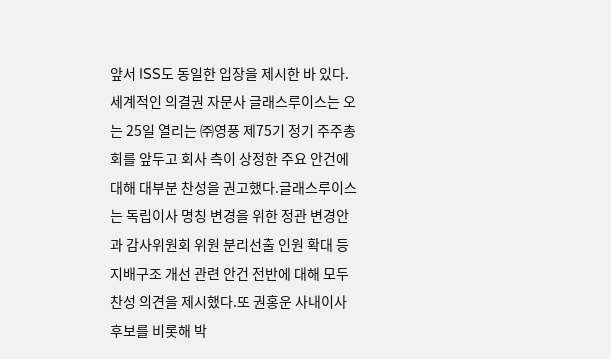앞서 ISS도 동일한 입장을 제시한 바 있다.세계적인 의결권 자문사 글래스루이스는 오는 25일 열리는 ㈜영풍 제75기 정기 주주총회를 앞두고 회사 측이 상정한 주요 안건에 대해 대부분 찬성을 권고했다.글래스루이스는 독립이사 명칭 변경을 위한 정관 변경안과 감사위원회 위원 분리선출 인원 확대 등 지배구조 개선 관련 안건 전반에 대해 모두 찬성 의견을 제시했다.또 권홍운 사내이사 후보를 비롯해 박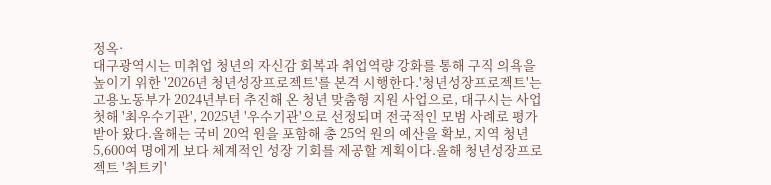정옥·
대구광역시는 미취업 청년의 자신감 회복과 취업역량 강화를 통해 구직 의욕을 높이기 위한 '2026년 청년성장프로젝트'를 본격 시행한다.'청년성장프로젝트'는 고용노동부가 2024년부터 추진해 온 청년 맞춤형 지원 사업으로, 대구시는 사업 첫해 '최우수기관', 2025년 '우수기관'으로 선정되며 전국적인 모범 사례로 평가받아 왔다.올해는 국비 20억 원을 포함해 총 25억 원의 예산을 확보, 지역 청년 5,600여 명에게 보다 체계적인 성장 기회를 제공할 계획이다.올해 청년성장프로젝트 '취트키'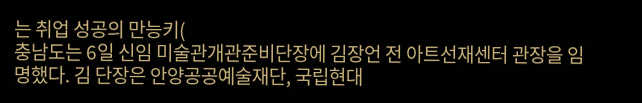는 취업 성공의 만능키(
충남도는 6일 신임 미술관개관준비단장에 김장언 전 아트선재센터 관장을 임명했다. 김 단장은 안양공공예술재단, 국립현대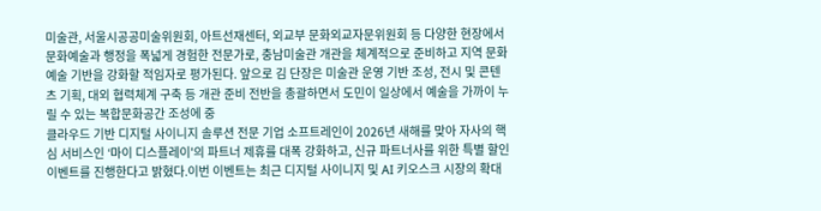미술관, 서울시공공미술위원회, 아트선재센터, 외교부 문화외교자문위원회 등 다양한 현장에서 문화예술과 행정을 폭넓게 경험한 전문가로, 충남미술관 개관을 체계적으로 준비하고 지역 문화예술 기반을 강화할 적임자로 평가된다. 앞으로 김 단장은 미술관 운영 기반 조성, 전시 및 콘텐츠 기획, 대외 협력체계 구축 등 개관 준비 전반을 총괄하면서 도민이 일상에서 예술을 가까이 누릴 수 있는 복합문화공간 조성에 중
클라우드 기반 디지털 사이니지 솔루션 전문 기업 소프트레인이 2026년 새해를 맞아 자사의 핵심 서비스인 ‘마이 디스플레이'의 파트너 제휴를 대폭 강화하고, 신규 파트너사를 위한 특별 할인 이벤트를 진행한다고 밝혔다.이번 이벤트는 최근 디지털 사이니지 및 AI 키오스크 시장의 확대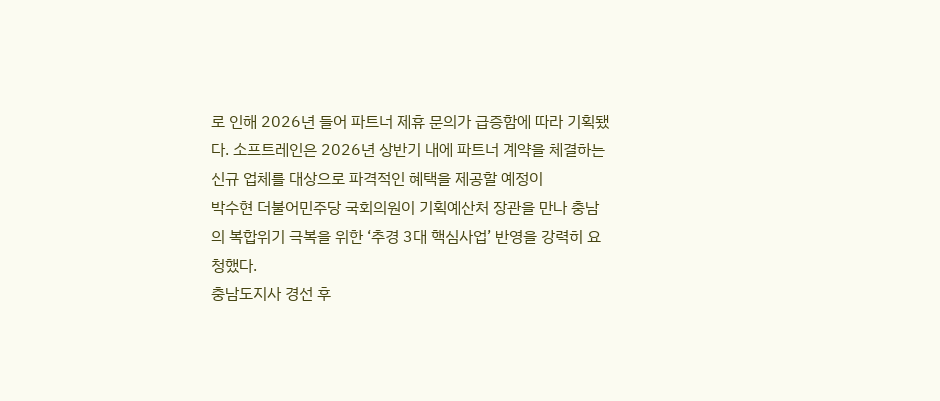로 인해 2026년 들어 파트너 제휴 문의가 급증함에 따라 기획됐다. 소프트레인은 2026년 상반기 내에 파트너 계약을 체결하는 신규 업체를 대상으로 파격적인 혜택을 제공할 예정이
박수현 더불어민주당 국회의원이 기획예산처 장관을 만나 충남의 복합위기 극복을 위한 ‘추경 3대 핵심사업’ 반영을 강력히 요청했다.
충남도지사 경선 후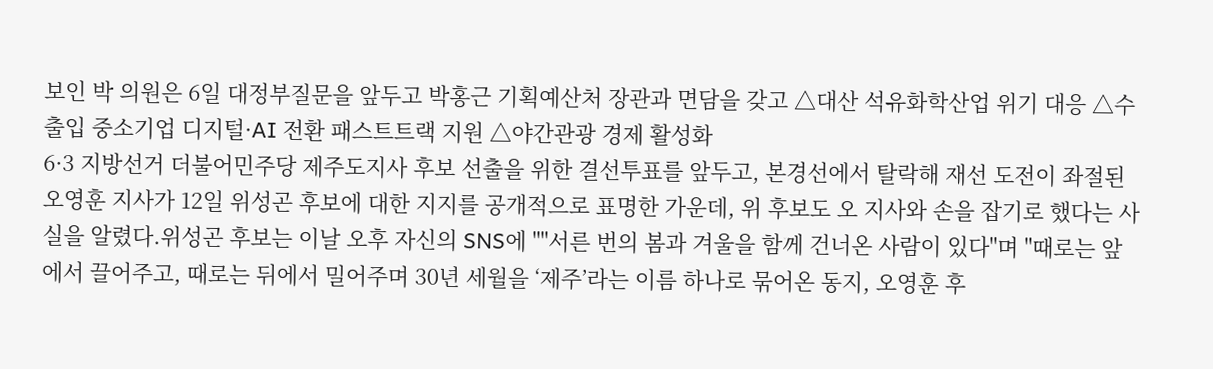보인 박 의원은 6일 대정부질문을 앞두고 박홍근 기획예산처 장관과 면담을 갖고 △대산 석유화학산업 위기 대응 △수출입 중소기업 디지털·AI 전환 패스트트랙 지원 △야간관광 경제 활성화
6·3 지방선거 더불어민주당 제주도지사 후보 선출을 위한 결선투표를 앞두고, 본경선에서 탈락해 재선 도전이 좌절된 오영훈 지사가 12일 위성곤 후보에 대한 지지를 공개적으로 표명한 가운데, 위 후보도 오 지사와 손을 잡기로 했다는 사실을 알렸다.위성곤 후보는 이날 오후 자신의 SNS에 ""서른 번의 봄과 겨울을 함께 건너온 사람이 있다"며 "때로는 앞에서 끌어주고, 때로는 뒤에서 밀어주며 30년 세월을 ‘제주’라는 이름 하나로 묶어온 동지, 오영훈 후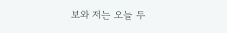보와 저는 오늘 두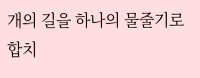개의 길을 하나의 물줄기로 합치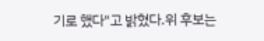기로 했다"고 밝혔다.위 후보는